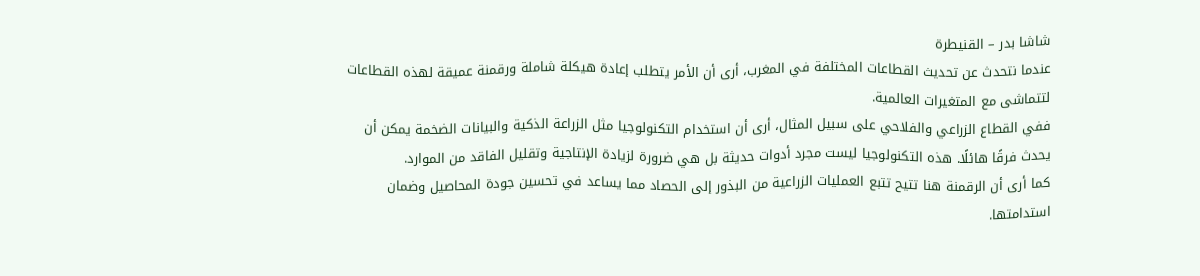شاشا بدر – القنيطرة
عندما نتحدث عن تحديث القطاعات المختلفة في المغرب، أرى أن الأمر يتطلب إعادة هيكلة شاملة ورقمنة عميقة لهذه القطاعات لتتماشى مع المتغيرات العالمية.
ففي القطاع الزراعي والفلاحي على سبيل المثال، أرى أن استخدام التكنولوجيا مثل الزراعة الذكية والبيانات الضخمة يمكن أن يحدث فرقًا هائلًا. هذه التكنولوجيا ليست مجرد أدوات حديثة بل هي ضرورة لزيادة الإنتاجية وتقليل الفاقد من الموارد.
كما أرى أن الرقمنة هنا تتيح تتبع العمليات الزراعية من البذور إلى الحصاد مما يساعد في تحسين جودة المحاصيل وضمان استدامتها.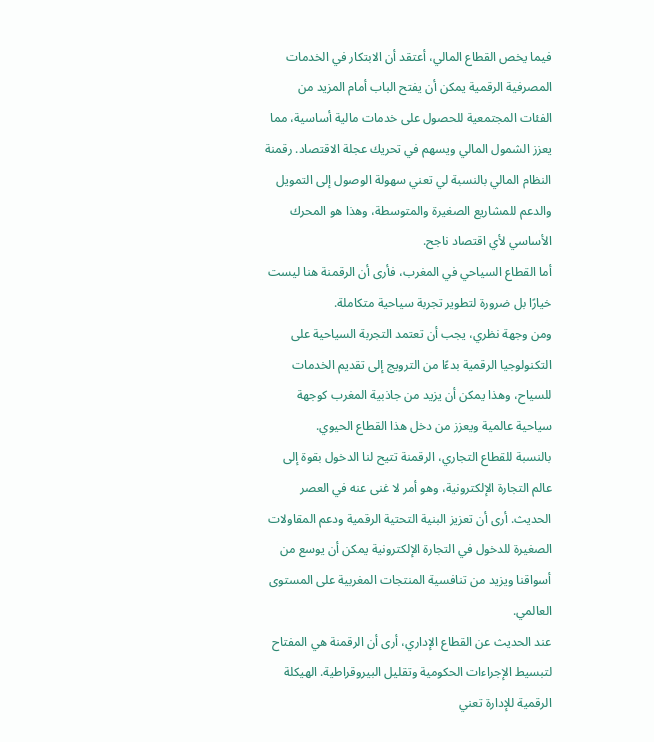فيما يخص القطاع المالي، أعتقد أن الابتكار في الخدمات المصرفية الرقمية يمكن أن يفتح الباب أمام المزيد من الفئات المجتمعية للحصول على خدمات مالية أساسية، مما يعزز الشمول المالي ويسهم في تحريك عجلة الاقتصاد. رقمنة النظام المالي بالنسبة لي تعني سهولة الوصول إلى التمويل والدعم للمشاريع الصغيرة والمتوسطة، وهذا هو المحرك الأساسي لأي اقتصاد ناجح.
أما القطاع السياحي في المغرب، فأرى أن الرقمنة هنا ليست خيارًا بل ضرورة لتطوير تجربة سياحية متكاملة.
ومن وجهة نظري، يجب أن تعتمد التجربة السياحية على التكنولوجيا الرقمية بدءًا من الترويج إلى تقديم الخدمات للسياح، وهذا يمكن أن يزيد من جاذبية المغرب كوجهة سياحية عالمية ويعزز من دخل هذا القطاع الحيوي.
بالنسبة للقطاع التجاري، الرقمنة تتيح لنا الدخول بقوة إلى عالم التجارة الإلكترونية، وهو أمر لا غنى عنه في العصر الحديث. أرى أن تعزيز البنية التحتية الرقمية ودعم المقاولات الصغيرة للدخول في التجارة الإلكترونية يمكن أن يوسع من أسواقنا ويزيد من تنافسية المنتجات المغربية على المستوى العالمي.
عند الحديث عن القطاع الإداري، أرى أن الرقمنة هي المفتاح لتبسيط الإجراءات الحكومية وتقليل البيروقراطية. الهيكلة الرقمية للإدارة تعني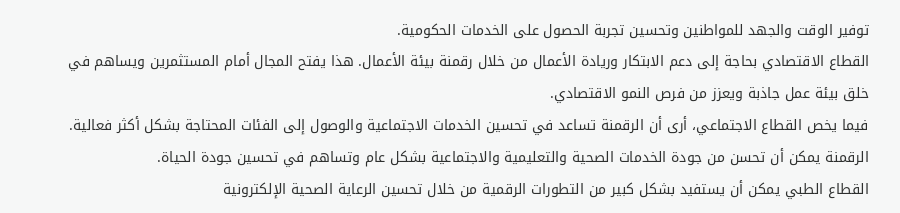توفير الوقت والجهد للمواطنين وتحسين تجربة الحصول على الخدمات الحكومية.
القطاع الاقتصادي بحاجة إلى دعم الابتكار وريادة الأعمال من خلال رقمنة بيئة الأعمال. هذا يفتح المجال أمام المستثمرين ويساهم في خلق بيئة عمل جاذبة ويعزز من فرص النمو الاقتصادي.
فيما يخص القطاع الاجتماعي، أرى أن الرقمنة تساعد في تحسين الخدمات الاجتماعية والوصول إلى الفئات المحتاجة بشكل أكثر فعالية. الرقمنة يمكن أن تحسن من جودة الخدمات الصحية والتعليمية والاجتماعية بشكل عام وتساهم في تحسين جودة الحياة.
القطاع الطبي يمكن أن يستفيد بشكل كبير من التطورات الرقمية من خلال تحسين الرعاية الصحية الإلكترونية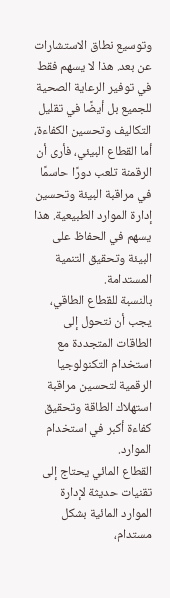وتوسيع نطاق الاستشارات عن بعد. هذا لا يسهم فقط في توفير الرعاية الصحية للجميع بل أيضًا في تقليل التكاليف وتحسين الكفاءة، أما القطاع البيئي، فأرى أن الرقمنة تلعب دورًا حاسمًا في مراقبة البيئة وتحسين إدارة الموارد الطبيعية. هذا يسهم في الحفاظ على البيئة وتحقيق التنمية المستدامة.
بالنسبة للقطاع الطاقي، يجب أن نتحول إلى الطاقات المتجددة مع استخدام التكنولوجيا الرقمية لتحسين مراقبة استهلاك الطاقة وتحقيق كفاءة أكبر في استخدام الموارد.
القطاع المائي يحتاج إلى تقنيات حديثة لإدارة الموارد المائية بشكل مستدام،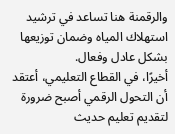والرقمنة هنا تساعد في ترشيد استهلاك المياه وضمان توزيعها بشكل عادل وفعال.
أخيرًا، في القطاع التعليمي، أعتقد أن التحول الرقمي أصبح ضرورة لتقديم تعليم حديث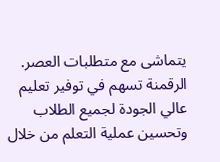يتماشى مع متطلبات العصر. الرقمنة تسهم في توفير تعليم عالي الجودة لجميع الطلاب وتحسين عملية التعلم من خلال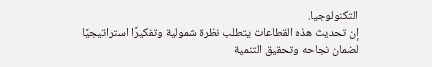التكنولوجيا.
إن تحديث هذه القطاعات يتطلب نظرة شمولية وتفكيرًا استراتيجيًا لضمان نجاحه وتحقيق التنمية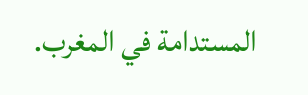المستدامة في المغرب.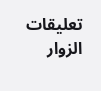تعليقات الزوار